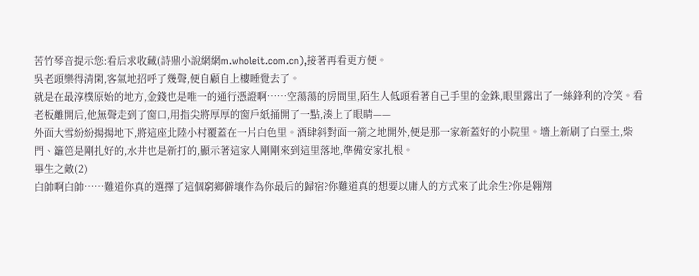苦竹琴音提示您:看后求收藏(詩鼎小說網網m.wholeit.com.cn),接著再看更方便。
吳老頭樂得清閑,客氣地招呼了幾聲,便自顧自上樓睡覺去了。
就是在最淳樸原始的地方,金錢也是唯一的通行憑證啊……空蕩蕩的房間里,陌生人低頭看著自己手里的金銖,眼里露出了一絲鋒利的冷笑。看老板離開后,他無聲走到了窗口,用指尖將厚厚的窗戶紙捅開了一點,湊上了眼睛——
外面大雪紛紛揚揚地下,將這座北陸小村覆蓋在一片白色里。酒肆斜對面一箭之地開外,便是那一家新蓋好的小院里。墻上新刷了白堊土,柴門、籬笆是剛扎好的,水井也是新打的,顯示著這家人剛剛來到這里落地,準備安家扎根。
畢生之敵(2)
白帥啊白帥……難道你真的選擇了這個窮鄉僻壤作為你最后的歸宿?你難道真的想要以庸人的方式來了此余生?你是翱翔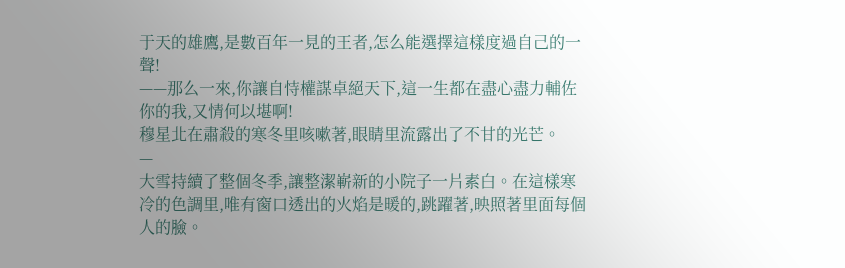于天的雄鷹,是數百年一見的王者,怎么能選擇這樣度過自己的一聲!
——那么一來,你讓自恃權謀卓絕天下,這一生都在盡心盡力輔佐你的我,又情何以堪啊!
穆星北在肅殺的寒冬里咳嗽著,眼睛里流露出了不甘的光芒。
—
大雪持續了整個冬季,讓整潔嶄新的小院子一片素白。在這樣寒冷的色調里,唯有窗口透出的火焰是暖的,跳躍著,映照著里面每個人的臉。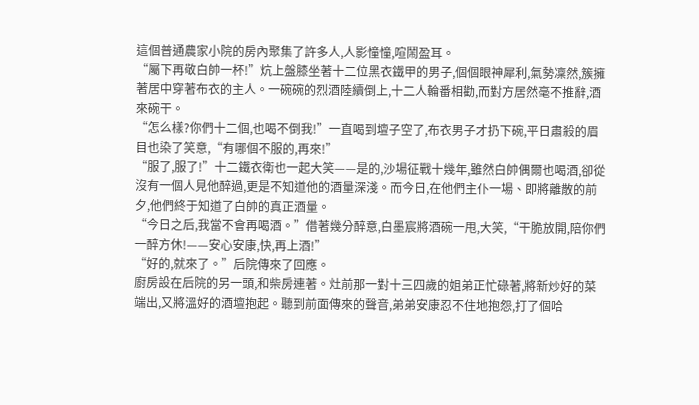這個普通農家小院的房內聚集了許多人,人影憧憧,喧鬧盈耳。
“屬下再敬白帥一杯!”炕上盤膝坐著十二位黑衣鐵甲的男子,個個眼神犀利,氣勢凜然,簇擁著居中穿著布衣的主人。一碗碗的烈酒陸續倒上,十二人輪番相勸,而對方居然毫不推辭,酒來碗干。
“怎么樣?你們十二個,也喝不倒我!”一直喝到壇子空了,布衣男子才扔下碗,平日肅殺的眉目也染了笑意,“有哪個不服的,再來!”
“服了,服了!”十二鐵衣衛也一起大笑——是的,沙場征戰十幾年,雖然白帥偶爾也喝酒,卻從沒有一個人見他醉過,更是不知道他的酒量深淺。而今日,在他們主仆一場、即將離散的前夕,他們終于知道了白帥的真正酒量。
“今日之后,我當不會再喝酒。”借著幾分醉意,白墨宸將酒碗一甩,大笑,“干脆放開,陪你們一醉方休!——安心安康,快,再上酒!”
“好的,就來了。”后院傳來了回應。
廚房設在后院的另一頭,和柴房連著。灶前那一對十三四歲的姐弟正忙碌著,將新炒好的菜端出,又將溫好的酒壇抱起。聽到前面傳來的聲音,弟弟安康忍不住地抱怨,打了個哈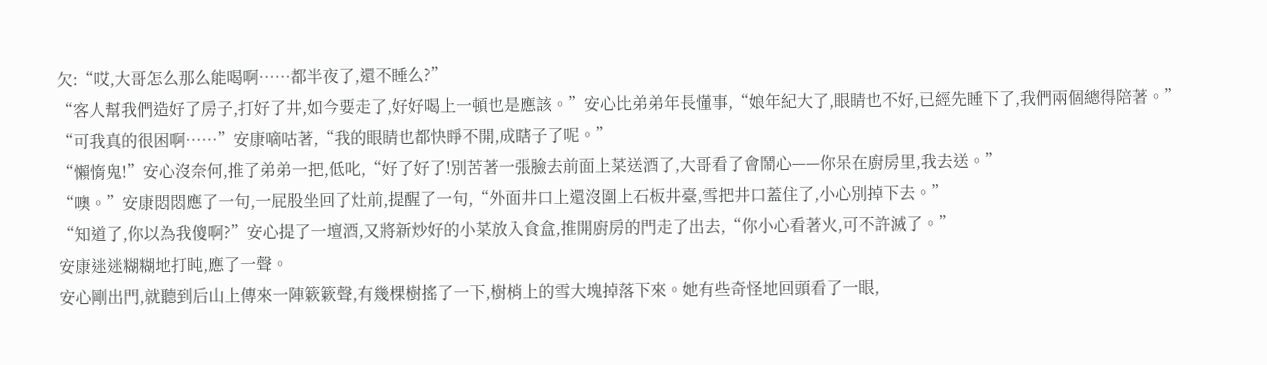欠:“哎,大哥怎么那么能喝啊……都半夜了,還不睡么?”
“客人幫我們造好了房子,打好了井,如今要走了,好好喝上一頓也是應該。”安心比弟弟年長懂事,“娘年紀大了,眼睛也不好,已經先睡下了,我們兩個總得陪著。”
“可我真的很困啊……”安康嘀咕著,“我的眼睛也都快睜不開,成瞎子了呢。”
“懶惰鬼!”安心沒奈何,推了弟弟一把,低叱,“好了好了!別苦著一張臉去前面上菜送酒了,大哥看了會鬧心——你呆在廚房里,我去送。”
“噢。”安康悶悶應了一句,一屁股坐回了灶前,提醒了一句,“外面井口上還沒圍上石板井臺,雪把井口蓋住了,小心別掉下去。”
“知道了,你以為我傻啊?”安心提了一壇酒,又將新炒好的小菜放入食盒,推開廚房的門走了出去,“你小心看著火,可不許滅了。”
安康迷迷糊糊地打盹,應了一聲。
安心剛出門,就聽到后山上傳來一陣簌簌聲,有幾棵樹搖了一下,樹梢上的雪大塊掉落下來。她有些奇怪地回頭看了一眼,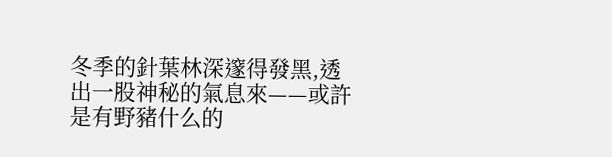冬季的針葉林深邃得發黑,透出一股神秘的氣息來——或許是有野豬什么的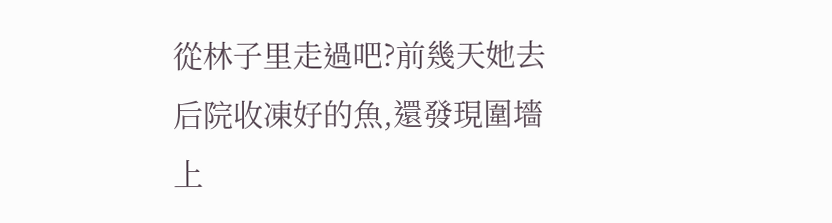從林子里走過吧?前幾天她去后院收凍好的魚,還發現圍墻上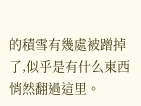的積雪有幾處被蹭掉了,似乎是有什么東西悄然翻過這里。